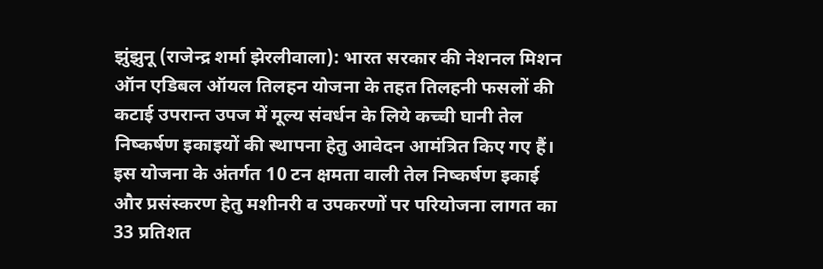झुंझुनू (राजेन्द्र शर्मा झेरलीवाला): भारत सरकार की नेशनल मिशन ऑन एडिबल ऑयल तिलहन योजना के तहत तिलहनी फसलों की कटाई उपरान्त उपज में मूल्य संवर्धन के लिये कच्ची घानी तेल निष्कर्षण इकाइयों की स्थापना हेतु आवेदन आमंत्रित किए गए हैं। इस योजना के अंतर्गत 10 टन क्षमता वाली तेल निष्कर्षण इकाई और प्रसंस्करण हेतु मशीनरी व उपकरणों पर परियोजना लागत का 33 प्रतिशत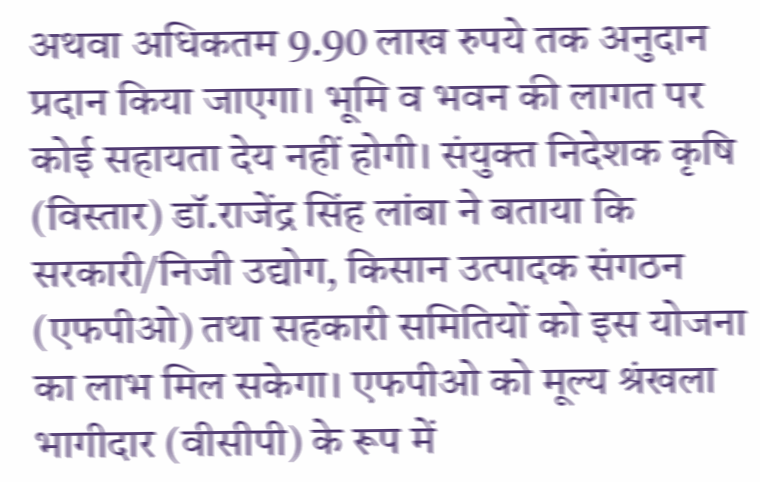अथवा अधिकतम 9.90 लाख रुपये तक अनुदान प्रदान किया जाएगा। भूमि व भवन की लागत पर कोई सहायता देय नहीं होगी। संयुक्त निदेशक कृषि (विस्तार) डॉ.राजेंद्र सिंह लांबा ने बताया कि सरकारी/निजी उद्योग, किसान उत्पादक संगठन (एफपीओ) तथा सहकारी समितियों को इस योजना का लाभ मिल सकेगा। एफपीओ को मूल्य श्रंखला भागीदार (वीसीपी) के रूप में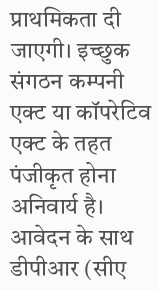प्राथमिकता दी जाएगी। इच्छुक संगठन कम्पनी एक्ट या कॉपरेटिव एक्ट के तहत पंजीकृत होना अनिवार्य है।
आवेदन के साथ डीपीआर (सीए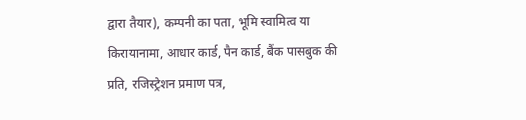द्वारा तैयार), कम्पनी का पता, भूमि स्वामित्व या किरायानामा, आधार कार्ड, पैन कार्ड, बैंक पासबुक की प्रति, रजिस्ट्रेशन प्रमाण पत्र,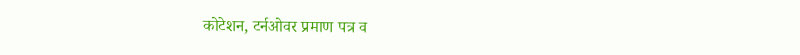कोटेशन, टर्नओवर प्रमाण पत्र व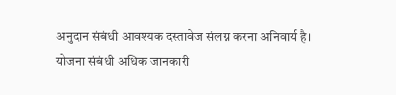अनुदान संबंधी आवश्यक दस्तावेज संलग्न करना अनिवार्य है। योजना संबंधी अधिक जानकारी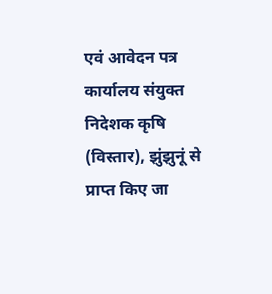एवं आवेदन पत्र कार्यालय संयुक्त निदेशक कृषि (विस्तार), झुंझुनूं से प्राप्त किए जा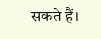सकते हैं।